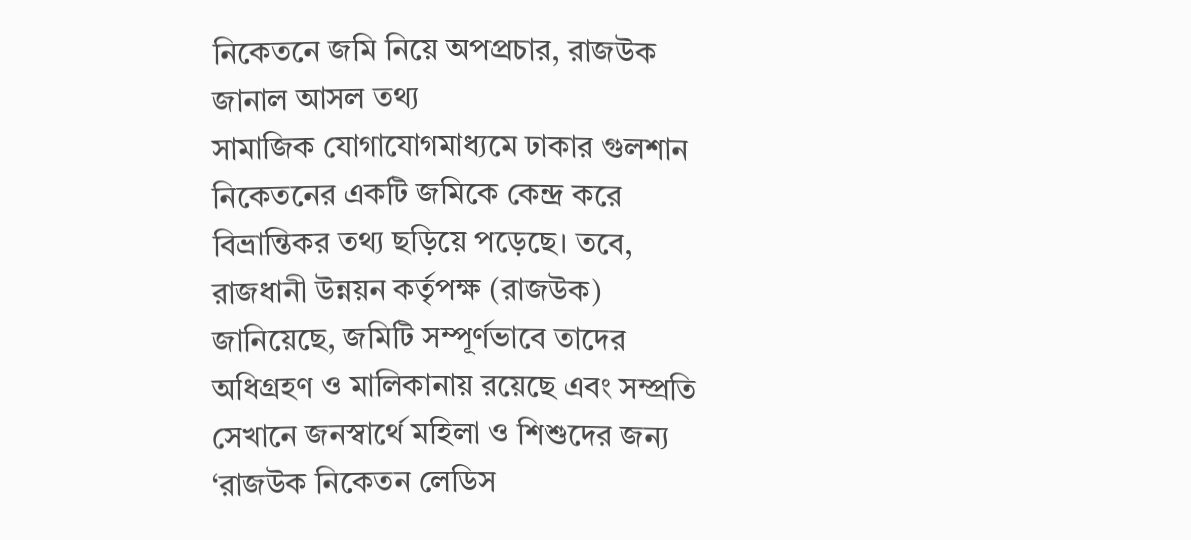নিকেতনে জমি নিয়ে অপপ্রচার, রাজউক জানাল আসল তথ্য
সামাজিক যোগাযোগমাধ্যমে ঢাকার গুলশান নিকেতনের একটি জমিকে কেন্দ্র করে বিভ্রান্তিকর তথ্য ছড়িয়ে পড়েছে। তবে, রাজধানী উন্নয়ন কর্তৃপক্ষ (রাজউক) জানিয়েছে, জমিটি সম্পূর্ণভাবে তাদের অধিগ্রহণ ও মালিকানায় রয়েছে এবং সম্প্রতি সেখানে জনস্বার্থে মহিলা ও শিশুদের জন্য ‘রাজউক নিকেতন লেডিস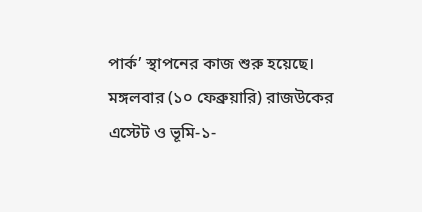পার্ক’ স্থাপনের কাজ শুরু হয়েছে।
মঙ্গলবার (১০ ফেব্রুয়ারি) রাজউকের এস্টেট ও ভূমি-১-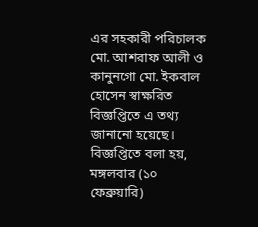এর সহকারী পরিচালক মো. আশরাফ আলী ও কানুনগো মো. ইকবাল হোসেন স্বাক্ষরিত বিজ্ঞপ্তিতে এ তথ্য জানানো হয়েছে।
বিজ্ঞপ্তিতে বলা হয়, মঙ্গলবার (১০ ফেব্রুয়ারি)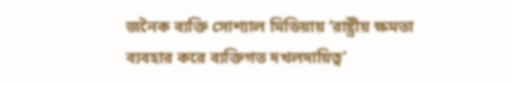জনৈক ব্যক্তি সোশ্যাল মিডিয়ায় ‘রাষ্ট্রীয় ক্ষমতা ব্যবহার করে ব্যক্তিগত দখলদায়িত্ব’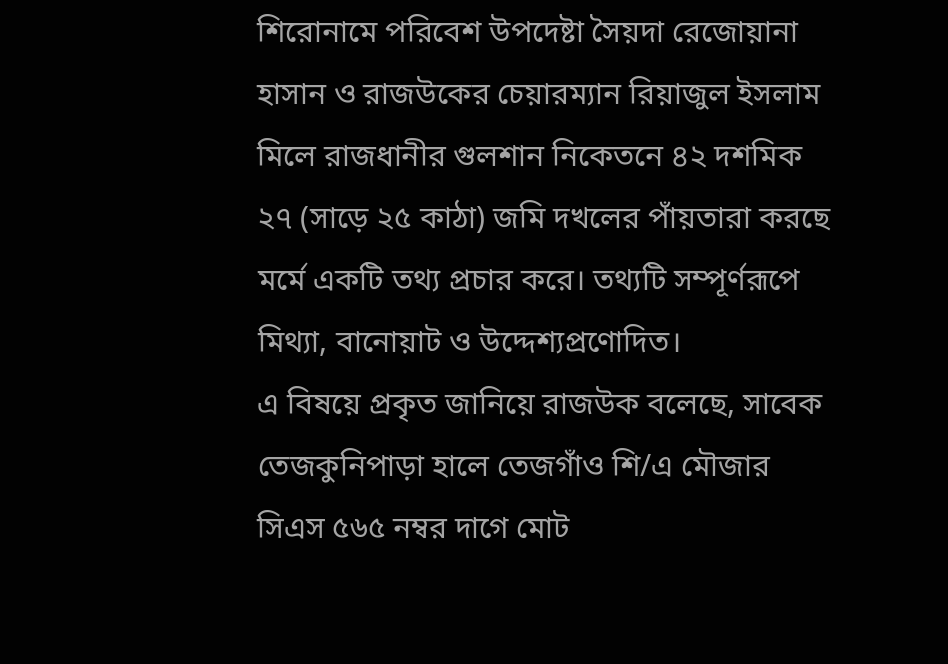শিরোনামে পরিবেশ উপদেষ্টা সৈয়দা রেজোয়ানা হাসান ও রাজউকের চেয়ারম্যান রিয়াজুল ইসলাম মিলে রাজধানীর গুলশান নিকেতনে ৪২ দশমিক ২৭ (সাড়ে ২৫ কাঠা) জমি দখলের পাঁয়তারা করছে মর্মে একটি তথ্য প্রচার করে। তথ্যটি সম্পূর্ণরূপে মিথ্যা, বানোয়াট ও উদ্দেশ্যপ্রণোদিত।
এ বিষয়ে প্রকৃত জানিয়ে রাজউক বলেছে, সাবেক তেজকুনিপাড়া হালে তেজগাঁও শি/এ মৌজার সিএস ৫৬৫ নম্বর দাগে মোট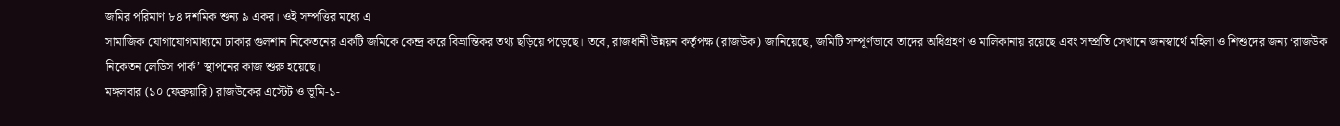জমির পরিমাণ ৮৪ দশমিক শুন্য ৯ একর। ওই সম্পত্তির মধ্যে এ
সামাজিক যোগাযোগমাধ্যমে ঢাকার গুলশান নিকেতনের একটি জমিকে কেন্দ্র করে বিভ্রান্তিকর তথ্য ছড়িয়ে পড়েছে। তবে, রাজধানী উন্নয়ন কর্তৃপক্ষ (রাজউক) জানিয়েছে, জমিটি সম্পূর্ণভাবে তাদের অধিগ্রহণ ও মালিকানায় রয়েছে এবং সম্প্রতি সেখানে জনস্বার্থে মহিলা ও শিশুদের জন্য ‘রাজউক নিকেতন লেডিস পার্ক’ স্থাপনের কাজ শুরু হয়েছে।
মঙ্গলবার (১০ ফেব্রুয়ারি) রাজউকের এস্টেট ও ভূমি-১-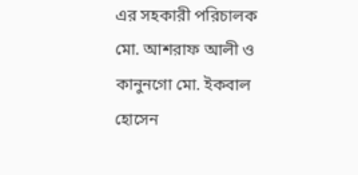এর সহকারী পরিচালক মো. আশরাফ আলী ও কানুনগো মো. ইকবাল হোসেন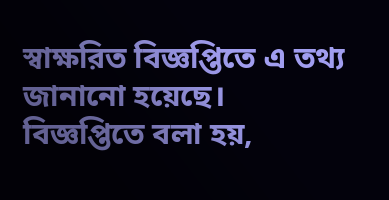স্বাক্ষরিত বিজ্ঞপ্তিতে এ তথ্য জানানো হয়েছে।
বিজ্ঞপ্তিতে বলা হয়,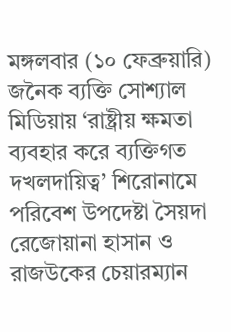মঙ্গলবার (১০ ফেব্রুয়ারি) জনৈক ব্যক্তি সোশ্যাল মিডিয়ায় ‘রাষ্ট্রীয় ক্ষমতা ব্যবহার করে ব্যক্তিগত দখলদায়িত্ব’ শিরোনামে পরিবেশ উপদেষ্টা সৈয়দা রেজোয়ানা হাসান ও রাজউকের চেয়ারম্যান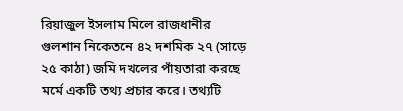রিয়াজুল ইসলাম মিলে রাজধানীর গুলশান নিকেতনে ৪২ দশমিক ২৭ (সাড়ে ২৫ কাঠা) জমি দখলের পাঁয়তারা করছে মর্মে একটি তথ্য প্রচার করে। তথ্যটি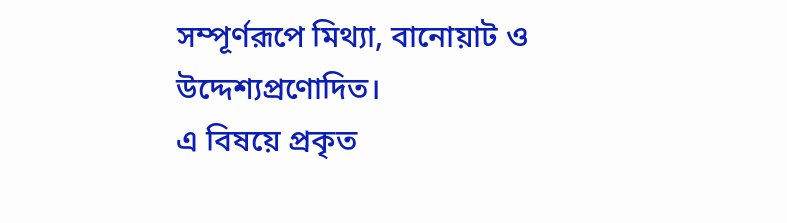সম্পূর্ণরূপে মিথ্যা, বানোয়াট ও উদ্দেশ্যপ্রণোদিত।
এ বিষয়ে প্রকৃত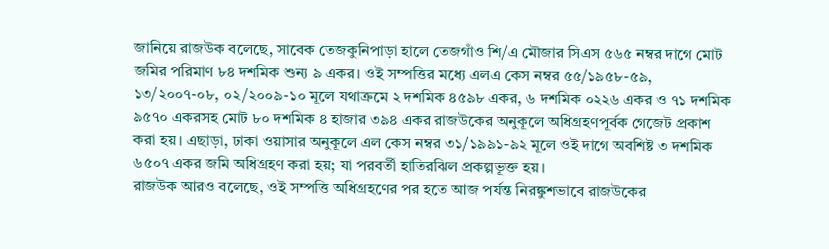জানিয়ে রাজউক বলেছে, সাবেক তেজকুনিপাড়া হালে তেজগাঁও শি/এ মৌজার সিএস ৫৬৫ নম্বর দাগে মোট জমির পরিমাণ ৮৪ দশমিক শুন্য ৯ একর। ওই সম্পত্তির মধ্যে এলএ কেস নম্বর ৫৫/১৯৫৮-৫৯, ১৩/২০০৭-০৮, ০২/২০০৯-১০ মূলে যথাক্রমে ২ দশমিক ৪৫৯৮ একর, ৬ দশমিক ০২২৬ একর ও ৭১ দশমিক ৯৫৭০ একরসহ মোট ৮০ দশমিক ৪ হাজার ৩৯৪ একর রাজউকের অনুকূলে অধিগ্রহণপূর্বক গেজেট প্রকাশ করা হয়। এছাড়া, ঢাকা ওয়াসার অনুকূলে এল কেস নম্বর ৩১/১৯৯১-৯২ মূলে ওই দাগে অবশিষ্ট ৩ দশমিক ৬৫০৭ একর জমি অধিগ্রহণ করা হয়; যা পরবর্তী হাতিরঝিল প্রকল্পভূক্ত হয়।
রাজউক আরও বলেছে, ওই সম্পত্তি অধিগ্রহণের পর হতে আজ পর্যন্ত নিরঙ্কুশভাবে রাজউকের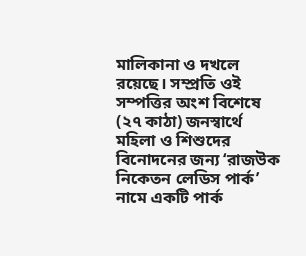মালিকানা ও দখলে রয়েছে। সম্প্রতি ওই সম্পত্তির অংশ বিশেষে (২৭ কাঠা) জনস্বার্থে মহিলা ও শিশুদের বিনোদনের জন্য ‘রাজউক নিকেতন লেডিস পার্ক’ নামে একটি পার্ক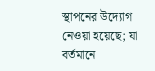স্থাপনের উদ্যোগ নেওয়া হয়েছে; যা বর্তমানে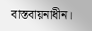বাস্তবায়নাধীন।